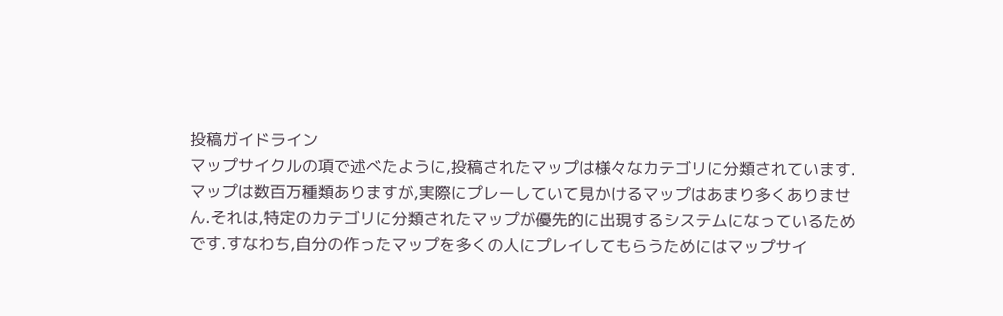投稿ガイドライン
マップサイクルの項で述べたように,投稿されたマップは様々なカテゴリに分類されています.マップは数百万種類ありますが,実際にプレーしていて見かけるマップはあまり多くありません.それは,特定のカテゴリに分類されたマップが優先的に出現するシステムになっているためです.すなわち,自分の作ったマップを多くの人にプレイしてもらうためにはマップサイ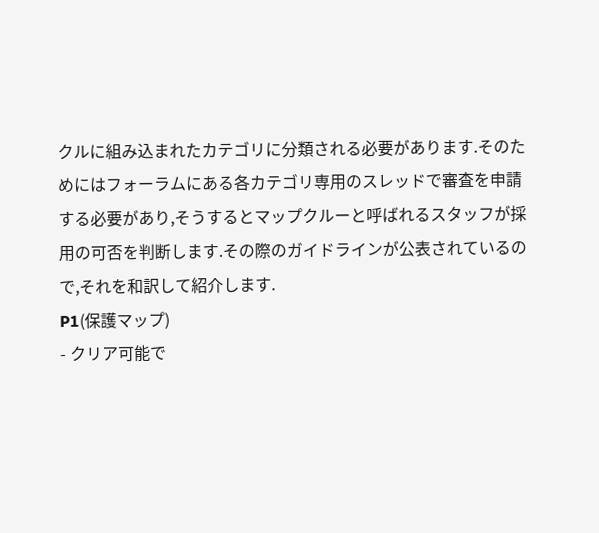クルに組み込まれたカテゴリに分類される必要があります.そのためにはフォーラムにある各カテゴリ専用のスレッドで審査を申請する必要があり,そうするとマップクルーと呼ばれるスタッフが採用の可否を判断します.その際のガイドラインが公表されているので,それを和訳して紹介します.
P1(保護マップ)
- クリア可能で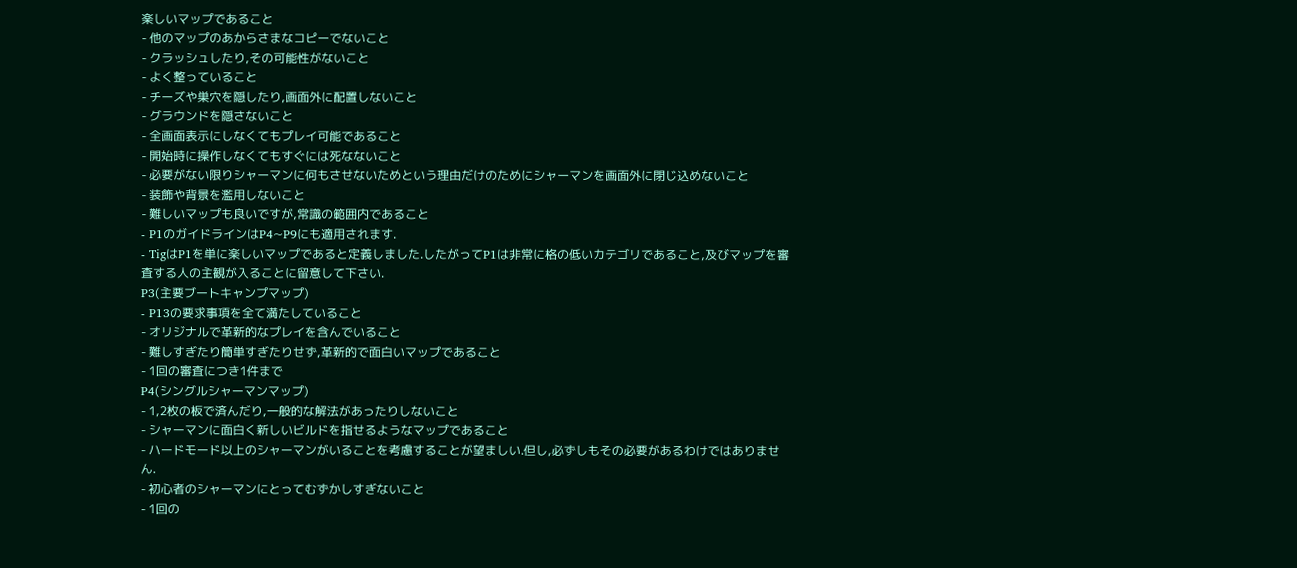楽しいマップであること
- 他のマップのあからさまなコピーでないこと
- クラッシュしたり,その可能性がないこと
- よく整っていること
- チーズや巣穴を隠したり,画面外に配置しないこと
- グラウンドを隠さないこと
- 全画面表示にしなくてもプレイ可能であること
- 開始時に操作しなくてもすぐには死なないこと
- 必要がない限りシャーマンに何もさせないためという理由だけのためにシャーマンを画面外に閉じ込めないこと
- 装飾や背景を濫用しないこと
- 難しいマップも良いですが,常識の範囲内であること
- P1のガイドラインはP4~P9にも適用されます.
- TigはP1を単に楽しいマップであると定義しました.したがってP1は非常に格の低いカテゴリであること,及びマップを審査する人の主観が入ることに留意して下さい.
P3(主要ブートキャンプマップ)
- P13の要求事項を全て満たしていること
- オリジナルで革新的なプレイを含んでいること
- 難しすぎたり簡単すぎたりせず,革新的で面白いマップであること
- 1回の審査につき1件まで
P4(シングルシャーマンマップ)
- 1,2枚の板で済んだり,一般的な解法があったりしないこと
- シャーマンに面白く新しいビルドを指せるようなマップであること
- ハードモード以上のシャーマンがいることを考慮することが望ましい.但し,必ずしもその必要があるわけではありません.
- 初心者のシャーマンにとってむずかしすぎないこと
- 1回の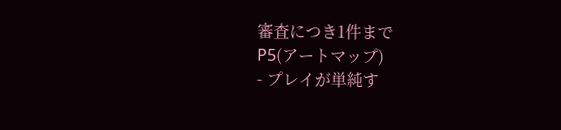審査につき1件まで
P5(アートマップ)
- プレイが単純す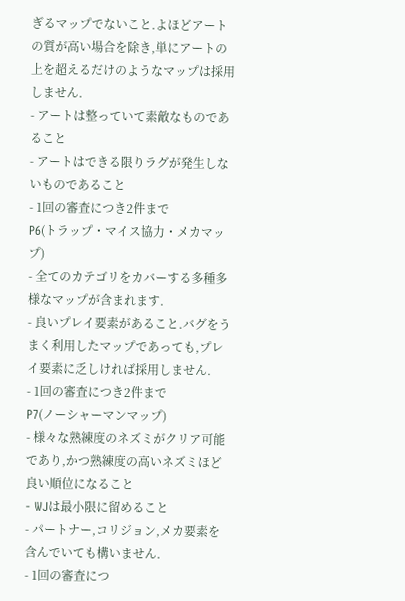ぎるマップでないこと.よほどアートの質が高い場合を除き,単にアートの上を超えるだけのようなマップは採用しません.
- アートは整っていて素敵なものであること
- アートはできる限りラグが発生しないものであること
- 1回の審査につき2件まで
P6(トラップ・マイス協力・メカマップ)
- 全てのカテゴリをカバーする多種多様なマップが含まれます.
- 良いプレイ要素があること.バグをうまく利用したマップであっても,プレイ要素に乏しければ採用しません.
- 1回の審査につき2件まで
P7(ノーシャーマンマップ)
- 様々な熟練度のネズミがクリア可能であり,かつ熟練度の高いネズミほど良い順位になること
- WJは最小限に留めること
- パートナー,コリジョン,メカ要素を含んでいても構いません.
- 1回の審査につ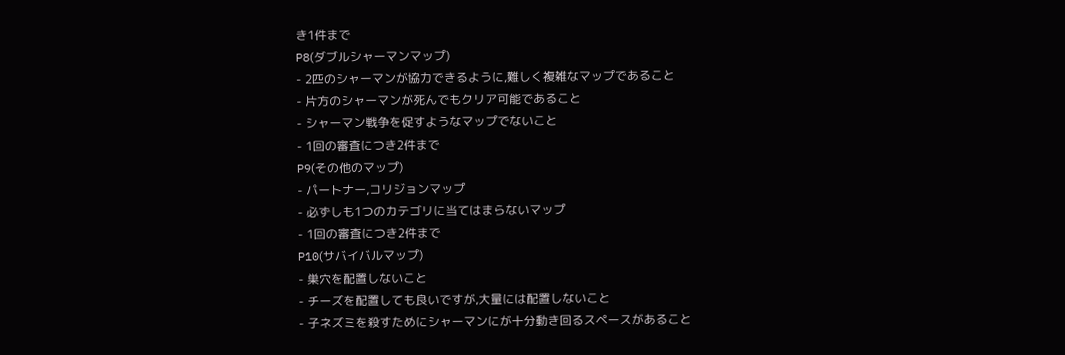き1件まで
P8(ダブルシャーマンマップ)
- 2匹のシャーマンが協力できるように,難しく複雑なマップであること
- 片方のシャーマンが死んでもクリア可能であること
- シャーマン戦争を促すようなマップでないこと
- 1回の審査につき2件まで
P9(その他のマップ)
- パートナー,コリジョンマップ
- 必ずしも1つのカテゴリに当てはまらないマップ
- 1回の審査につき2件まで
P10(サバイバルマップ)
- 巣穴を配置しないこと
- チーズを配置しても良いですが,大量には配置しないこと
- 子ネズミを殺すためにシャーマンにが十分動き回るスペースがあること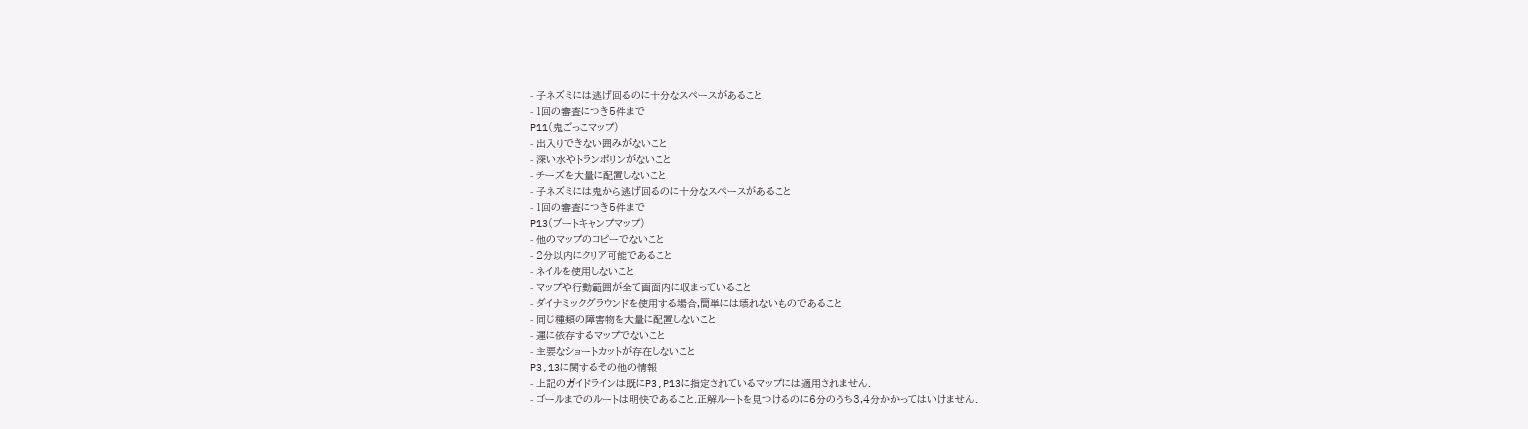- 子ネズミには逃げ回るのに十分なスペースがあること
- 1回の審査につき5件まで
P11(鬼ごっこマップ)
- 出入りできない囲みがないこと
- 深い水やトランポリンがないこと
- チーズを大量に配置しないこと
- 子ネズミには鬼から逃げ回るのに十分なスペースがあること
- 1回の審査につき5件まで
P13(ブートキャンプマップ)
- 他のマップのコピーでないこと
- 2分以内にクリア可能であること
- ネイルを使用しないこと
- マップや行動範囲が全て画面内に収まっていること
- ダイナミックグラウンドを使用する場合,簡単には壊れないものであること
- 同じ種類の障害物を大量に配置しないこと
- 運に依存するマップでないこと
- 主要なショートカットが存在しないこと
P3,13に関するその他の情報
- 上記のガイドラインは既にP3,P13に指定されているマップには適用されません.
- ゴールまでのルートは明快であること.正解ルートを見つけるのに6分のうち3,4分かかってはいけません.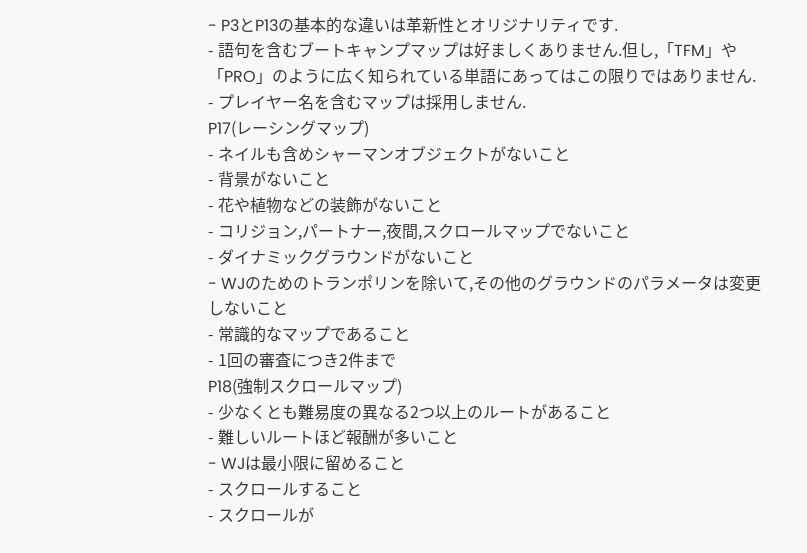- P3とP13の基本的な違いは革新性とオリジナリティです.
- 語句を含むブートキャンプマップは好ましくありません.但し,「TFM」や「PRO」のように広く知られている単語にあってはこの限りではありません.
- プレイヤー名を含むマップは採用しません.
P17(レーシングマップ)
- ネイルも含めシャーマンオブジェクトがないこと
- 背景がないこと
- 花や植物などの装飾がないこと
- コリジョン,パートナー,夜間,スクロールマップでないこと
- ダイナミックグラウンドがないこと
- WJのためのトランポリンを除いて,その他のグラウンドのパラメータは変更しないこと
- 常識的なマップであること
- 1回の審査につき2件まで
P18(強制スクロールマップ)
- 少なくとも難易度の異なる2つ以上のルートがあること
- 難しいルートほど報酬が多いこと
- WJは最小限に留めること
- スクロールすること
- スクロールが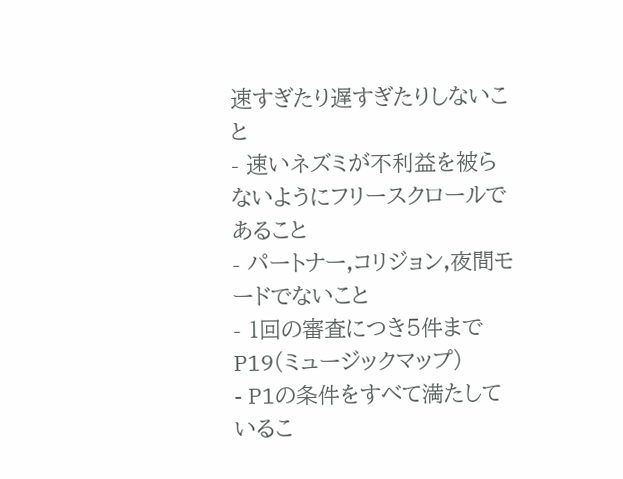速すぎたり遅すぎたりしないこと
- 速いネズミが不利益を被らないようにフリースクロールであること
- パートナー,コリジョン,夜間モードでないこと
- 1回の審査につき5件まで
P19(ミュージックマップ)
- P1の条件をすべて満たしているこ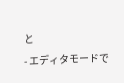と
- エディタモードで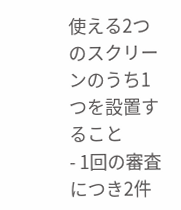使える2つのスクリーンのうち1つを設置すること
- 1回の審査につき2件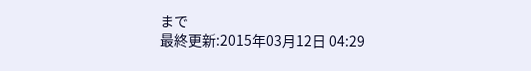まで
最終更新:2015年03月12日 04:29